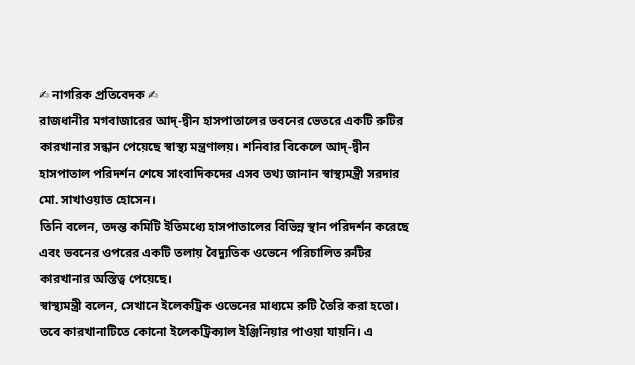✍ নাগরিক প্রতিবেদক ✍
রাজধানীর মগবাজারের আদ্-দ্বীন হাসপাতালের ভবনের ভেতরে একটি রুটির কারখানার সন্ধান পেয়েছে স্বাস্থ্য মন্ত্রণালয়। শনিবার বিকেলে আদ্-দ্বীন হাসপাতাল পরিদর্শন শেষে সাংবাদিকদের এসব তথ্য জানান স্বাস্থ্যমন্ত্রী সরদার মো. সাখাওয়াত হোসেন।
তিনি বলেন, তদন্ত কমিটি ইতিমধ্যে হাসপাতালের বিভিন্ন স্থান পরিদর্শন করেছে এবং ভবনের ওপরের একটি তলায় বৈদ্যুতিক ওভেনে পরিচালিত রুটির কারখানার অস্তিত্ব পেয়েছে।
স্বাস্থ্যমন্ত্রী বলেন, সেখানে ইলেকট্রিক ওভেনের মাধ্যমে রুটি তৈরি করা হতো। তবে কারখানাটিতে কোনো ইলেকট্রিক্যাল ইঞ্জিনিয়ার পাওয়া যায়নি। এ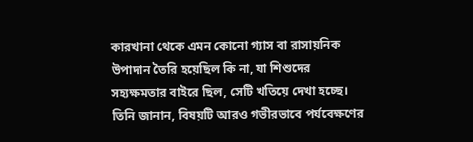কারখানা থেকে এমন কোনো গ্যাস বা রাসায়নিক উপাদান তৈরি হয়েছিল কি না, যা শিশুদের সহ্যক্ষমতার বাইরে ছিল, সেটি খতিয়ে দেখা হচ্ছে।
তিনি জানান, বিষয়টি আরও গভীরভাবে পর্যবেক্ষণের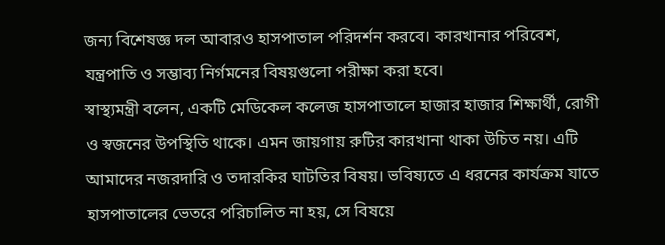জন্য বিশেষজ্ঞ দল আবারও হাসপাতাল পরিদর্শন করবে। কারখানার পরিবেশ, যন্ত্রপাতি ও সম্ভাব্য নির্গমনের বিষয়গুলো পরীক্ষা করা হবে।
স্বাস্থ্যমন্ত্রী বলেন, একটি মেডিকেল কলেজ হাসপাতালে হাজার হাজার শিক্ষার্থী, রোগী ও স্বজনের উপস্থিতি থাকে। এমন জায়গায় রুটির কারখানা থাকা উচিত নয়। এটি আমাদের নজরদারি ও তদারকির ঘাটতির বিষয়। ভবিষ্যতে এ ধরনের কার্যক্রম যাতে হাসপাতালের ভেতরে পরিচালিত না হয়, সে বিষয়ে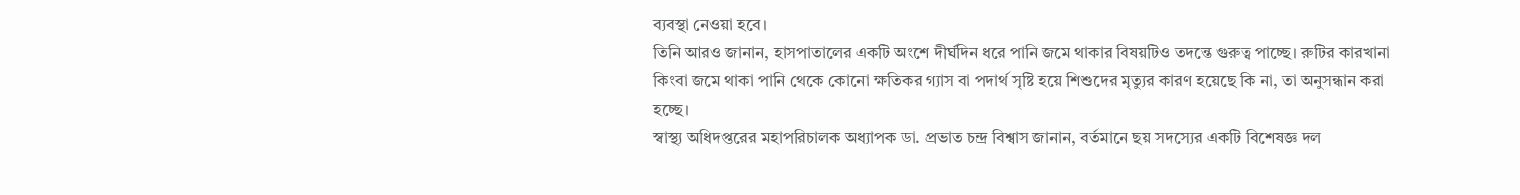ব্যবস্থা নেওয়া হবে।
তিনি আরও জানান, হাসপাতালের একটি অংশে দীর্ঘদিন ধরে পানি জমে থাকার বিষয়টিও তদন্তে গুরুত্ব পাচ্ছে। রুটির কারখানা কিংবা জমে থাকা পানি থেকে কোনো ক্ষতিকর গ্যাস বা পদার্থ সৃষ্টি হয়ে শিশুদের মৃত্যুর কারণ হয়েছে কি না, তা অনুসন্ধান করা হচ্ছে।
স্বাস্থ্য অধিদপ্তরের মহাপরিচালক অধ্যাপক ডা. প্রভাত চন্দ্র বিশ্বাস জানান, বর্তমানে ছয় সদস্যের একটি বিশেষজ্ঞ দল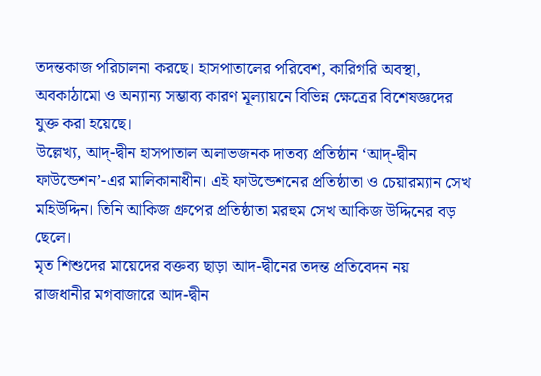তদন্তকাজ পরিচালনা করছে। হাসপাতালের পরিবেশ, কারিগরি অবস্থা, অবকাঠামো ও অন্যান্য সম্ভাব্য কারণ মূল্যায়নে বিভিন্ন ক্ষেত্রের বিশেষজ্ঞদের যুক্ত করা হয়েছে।
উল্লেখ্য, আদ্-দ্বীন হাসপাতাল অলাভজনক দাতব্য প্রতিষ্ঠান ‘আদ্-দ্বীন ফাউন্ডেশন’-এর মালিকানাধীন। এই ফাউন্ডেশনের প্রতিষ্ঠাতা ও চেয়ারম্যান সেখ মহিউদ্দিন। তিনি আকিজ গ্রুপের প্রতিষ্ঠাতা মরহুম সেখ আকিজ উদ্দিনের বড় ছেলে।
মৃত শিশুদের মায়েদের বক্তব্য ছাড়া আদ-দ্বীনের তদন্ত প্রতিবেদন নয়
রাজধানীর মগবাজারে আদ-দ্বীন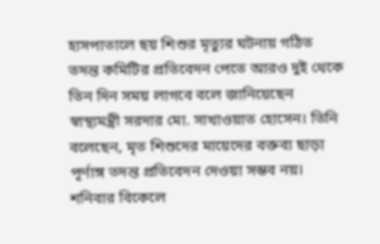হাসপাতালে ছয় শিশুর মৃত্যুর ঘটনায় গঠিত তদন্ত কমিটির প্রতিবেদন পেতে আরও দুই থেকে তিন দিন সময় লাগবে বলে জানিয়েছেন স্বাস্থ্যমন্ত্রী সরদার মো. সাখাওয়াত হোসেন। তিনি বলেছেন, মৃত শিশুদের মায়েদের বক্তব্য ছাড়া পূর্ণাঙ্গ তদন্ত প্রতিবেদন দেওয়া সম্ভব নয়।
শনিবার বিকেলে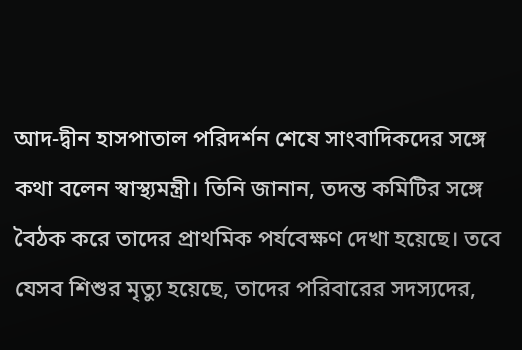আদ-দ্বীন হাসপাতাল পরিদর্শন শেষে সাংবাদিকদের সঙ্গে কথা বলেন স্বাস্থ্যমন্ত্রী। তিনি জানান, তদন্ত কমিটির সঙ্গে বৈঠক করে তাদের প্রাথমিক পর্যবেক্ষণ দেখা হয়েছে। তবে যেসব শিশুর মৃত্যু হয়েছে, তাদের পরিবারের সদস্যদের,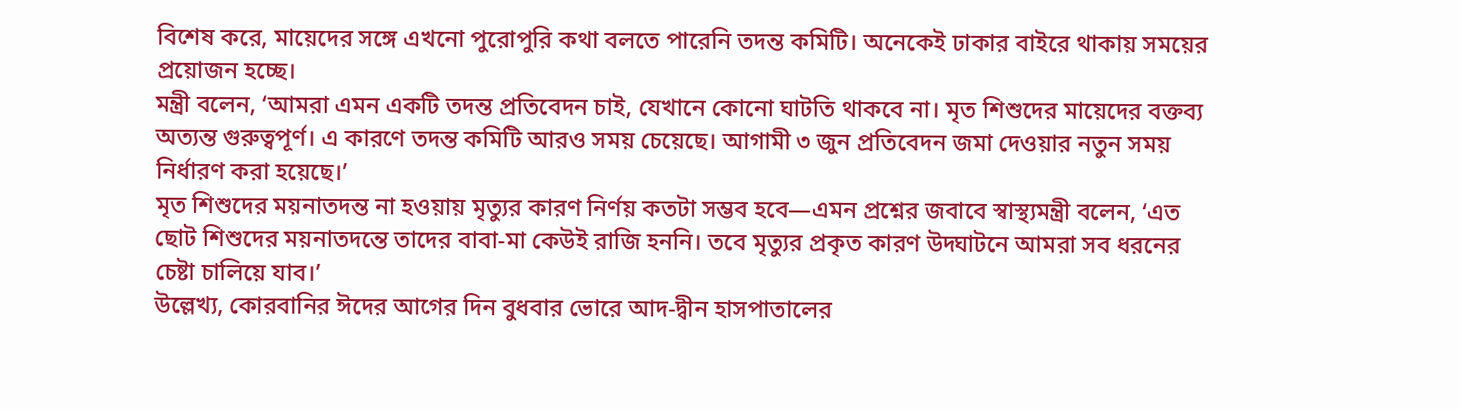বিশেষ করে, মায়েদের সঙ্গে এখনো পুরোপুরি কথা বলতে পারেনি তদন্ত কমিটি। অনেকেই ঢাকার বাইরে থাকায় সময়ের প্রয়োজন হচ্ছে।
মন্ত্রী বলেন, ‘আমরা এমন একটি তদন্ত প্রতিবেদন চাই, যেখানে কোনো ঘাটতি থাকবে না। মৃত শিশুদের মায়েদের বক্তব্য অত্যন্ত গুরুত্বপূর্ণ। এ কারণে তদন্ত কমিটি আরও সময় চেয়েছে। আগামী ৩ জুন প্রতিবেদন জমা দেওয়ার নতুন সময় নির্ধারণ করা হয়েছে।’
মৃত শিশুদের ময়নাতদন্ত না হওয়ায় মৃত্যুর কারণ নির্ণয় কতটা সম্ভব হবে—এমন প্রশ্নের জবাবে স্বাস্থ্যমন্ত্রী বলেন, ‘এত ছোট শিশুদের ময়নাতদন্তে তাদের বাবা-মা কেউই রাজি হননি। তবে মৃত্যুর প্রকৃত কারণ উদ্ঘাটনে আমরা সব ধরনের চেষ্টা চালিয়ে যাব।’
উল্লেখ্য, কোরবানির ঈদের আগের দিন বুধবার ভোরে আদ-দ্বীন হাসপাতালের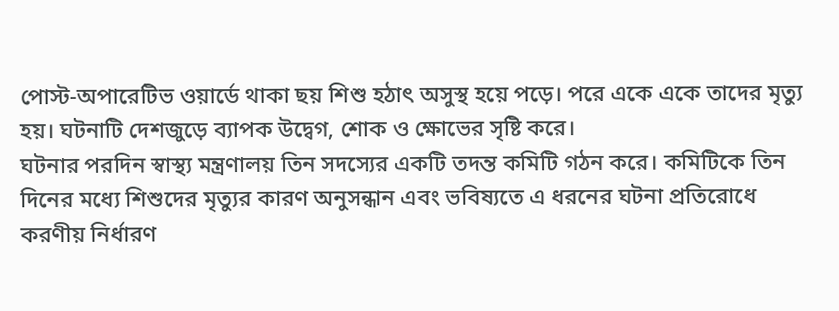পোস্ট-অপারেটিভ ওয়ার্ডে থাকা ছয় শিশু হঠাৎ অসুস্থ হয়ে পড়ে। পরে একে একে তাদের মৃত্যু হয়। ঘটনাটি দেশজুড়ে ব্যাপক উদ্বেগ, শোক ও ক্ষোভের সৃষ্টি করে।
ঘটনার পরদিন স্বাস্থ্য মন্ত্রণালয় তিন সদস্যের একটি তদন্ত কমিটি গঠন করে। কমিটিকে তিন দিনের মধ্যে শিশুদের মৃত্যুর কারণ অনুসন্ধান এবং ভবিষ্যতে এ ধরনের ঘটনা প্রতিরোধে করণীয় নির্ধারণ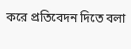করে প্রতিবেদন দিতে বলা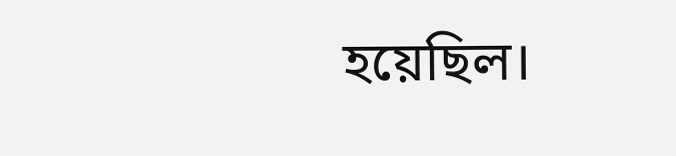হয়েছিল।